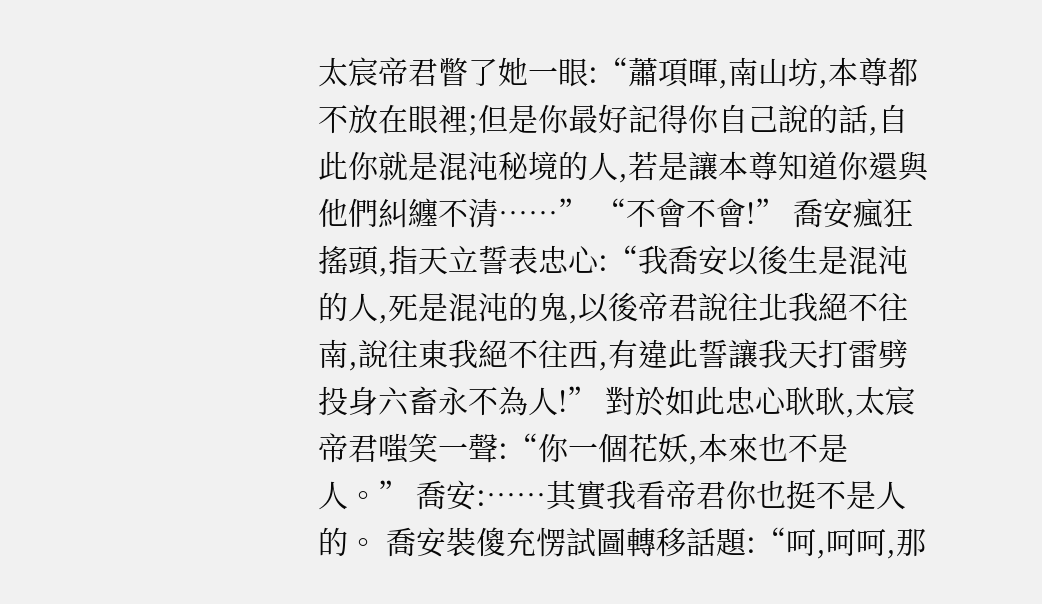太宸帝君瞥了她一眼:“蕭項暉,南山坊,本尊都不放在眼裡;但是你最好記得你自己說的話,自此你就是混沌秘境的人,若是讓本尊知道你還與他們糾纏不清……” “不會不會!” 喬安瘋狂搖頭,指天立誓表忠心:“我喬安以後生是混沌的人,死是混沌的鬼,以後帝君說往北我絕不往南,說往東我絕不往西,有違此誓讓我天打雷劈投身六畜永不為人!” 對於如此忠心耿耿,太宸帝君嗤笑一聲:“你一個花妖,本來也不是人。” 喬安:……其實我看帝君你也挺不是人的。 喬安裝傻充愣試圖轉移話題:“呵,呵呵,那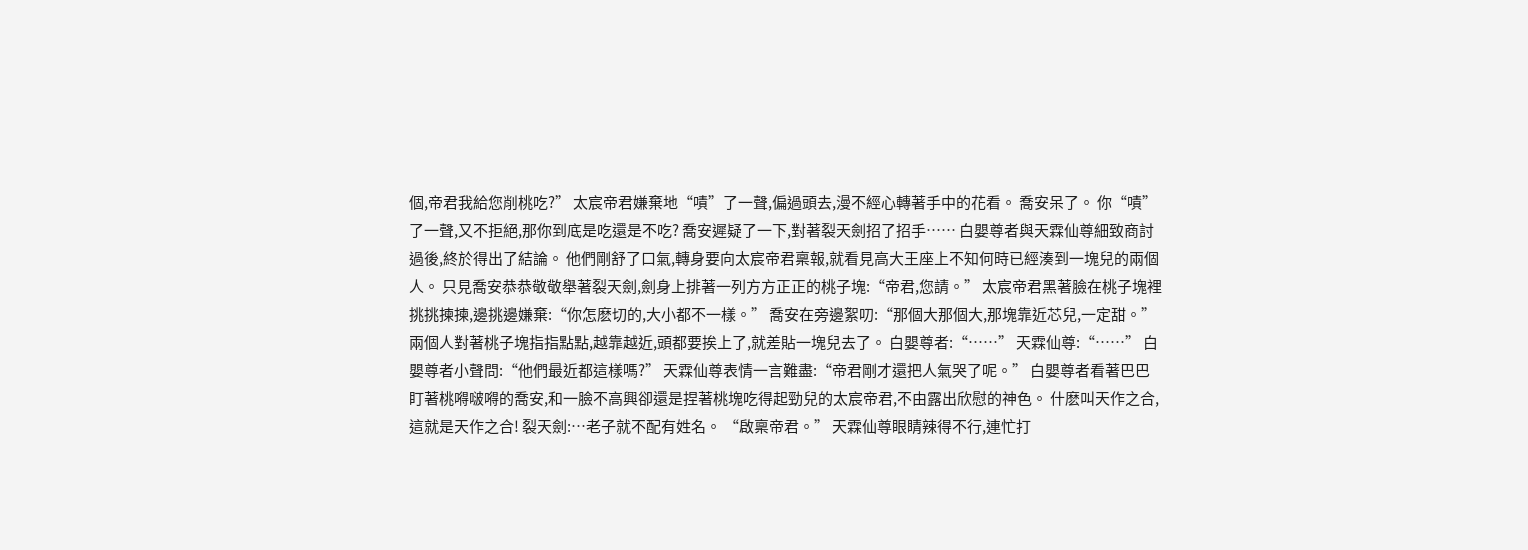個,帝君我給您削桃吃?” 太宸帝君嫌棄地“嘖”了一聲,偏過頭去,漫不經心轉著手中的花看。 喬安呆了。 你“嘖”了一聲,又不拒絕,那你到底是吃還是不吃? 喬安遲疑了一下,對著裂天劍招了招手…… 白嬰尊者與天霖仙尊細致商討過後,終於得出了結論。 他們剛舒了口氣,轉身要向太宸帝君稟報,就看見高大王座上不知何時已經湊到一塊兒的兩個人。 只見喬安恭恭敬敬舉著裂天劍,劍身上排著一列方方正正的桃子塊:“帝君,您請。” 太宸帝君黑著臉在桃子塊裡挑挑揀揀,邊挑邊嫌棄:“你怎麽切的,大小都不一樣。” 喬安在旁邊絮叨:“那個大那個大,那塊靠近芯兒,一定甜。” 兩個人對著桃子塊指指點點,越靠越近,頭都要挨上了,就差貼一塊兒去了。 白嬰尊者:“……” 天霖仙尊:“……” 白嬰尊者小聲問:“他們最近都這樣嗎?” 天霖仙尊表情一言難盡:“帝君剛才還把人氣哭了呢。” 白嬰尊者看著巴巴盯著桃嘚啵嘚的喬安,和一臉不高興卻還是捏著桃塊吃得起勁兒的太宸帝君,不由露出欣慰的神色。 什麽叫天作之合,這就是天作之合! 裂天劍:…老子就不配有姓名。 “啟稟帝君。” 天霖仙尊眼睛辣得不行,連忙打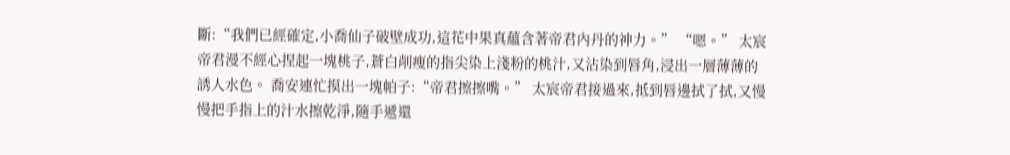斷:“我們已經確定,小喬仙子破壁成功,這花中果真蘊含著帝君內丹的神力。” “嗯。” 太宸帝君漫不經心捏起一塊桃子,蒼白削瘦的指尖染上淺粉的桃汁,又沾染到唇角,浸出一層薄薄的誘人水色。 喬安連忙摸出一塊帕子:“帝君擦擦嘴。” 太宸帝君接過來,抵到唇邊拭了拭,又慢慢把手指上的汁水擦乾淨,隨手遞還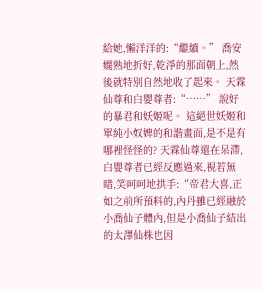給她,懶洋洋的:“繼續。” 喬安嫻熟地折好,乾淨的那面朝上,然後就特別自然地收了起來。 天霖仙尊和白嬰尊者:“……” 說好的暴君和妖姬呢。 這絕世妖姬和單純小奴婢的和諧畫面,是不是有哪裡怪怪的? 天霖仙尊還在呆滯,白嬰尊者已經反應過來,視若無睹,笑呵呵地拱手:“帝君大喜,正如之前所預料的,內丹雖已經融於小喬仙子體內,但是小喬仙子結出的太澤仙株也因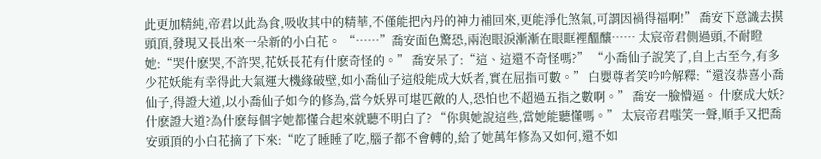此更加精純,帝君以此為食,吸收其中的精華,不僅能把內丹的神力補回來,更能淨化煞氣,可謂因禍得福啊!” 喬安下意識去摸頭頂,發現又長出來一朵新的小白花。 “……”喬安面色驚恐,兩泡眼淚漸漸在眼眶裡醞釀…… 太宸帝君側過頭,不耐瞪她:“哭什麽哭,不許哭,花妖長花有什麽奇怪的。” 喬安呆了:“這、這還不奇怪嗎?” “小喬仙子說笑了,自上古至今,有多少花妖能有幸得此大氣運大機緣破壁,如小喬仙子這般能成大妖者,實在屈指可數。” 白嬰尊者笑吟吟解釋:“還沒恭喜小喬仙子,得證大道,以小喬仙子如今的修為,當今妖界可堪匹敵的人,恐怕也不超過五指之數啊。” 喬安一臉懵逼。 什麽成大妖?什麽證大道?為什麽每個字她都懂合起來就聽不明白了? “你與她說這些,當她能聽懂嗎。” 太宸帝君嗤笑一聲,順手又把喬安頭頂的小白花摘了下來:“吃了睡睡了吃,腦子都不會轉的,給了她萬年修為又如何,還不如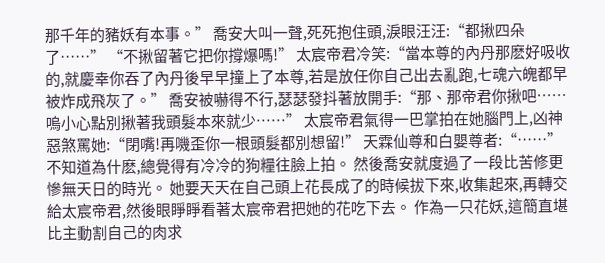那千年的豬妖有本事。” 喬安大叫一聲,死死抱住頭,淚眼汪汪:“都揪四朵了……” “不揪留著它把你撐爆嗎!” 太宸帝君冷笑:“當本尊的內丹那麽好吸收的,就慶幸你吞了內丹後早早撞上了本尊,若是放任你自己出去亂跑,七魂六魄都早被炸成飛灰了。” 喬安被嚇得不行,瑟瑟發抖著放開手:“那、那帝君你揪吧……嗚小心點別揪著我頭髮本來就少……” 太宸帝君氣得一巴掌拍在她腦門上,凶神惡煞罵她:“閉嘴!再嘰歪你一根頭髮都別想留!” 天霖仙尊和白嬰尊者:“……” 不知道為什麽,總覺得有冷冷的狗糧往臉上拍。 然後喬安就度過了一段比苦修更慘無天日的時光。 她要天天在自己頭上花長成了的時候拔下來,收集起來,再轉交給太宸帝君,然後眼睜睜看著太宸帝君把她的花吃下去。 作為一只花妖,這簡直堪比主動割自己的肉求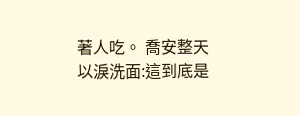著人吃。 喬安整天以淚洗面:這到底是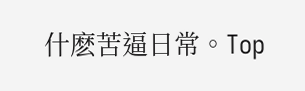什麽苦逼日常。Top